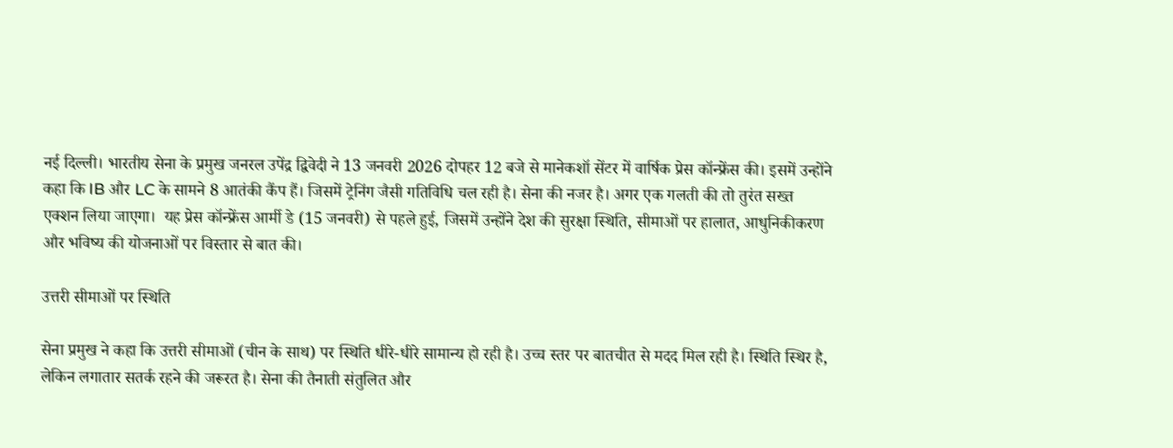नई दिल्ली। भारतीय सेना के प्रमुख जनरल उपेंद्र द्विवेदी ने 13 जनवरी 2026 दोपहर 12 बजे से मानेकशॉ सेंटर में वार्षिक प्रेस कॉन्फ्रेंस की। इसमें उन्होंने कहा कि IB और LC के सामने 8 आतंकी कैंप हैं। जिसमें ट्रेनिंग जैसी गतिविधि चल रही है। सेना की नजर है। अगर एक गलती की तो तुरंत सख्त एक्शन लिया जाएगा।  यह प्रेस कॉन्फ्रेंस आर्मी डे (15 जनवरी) से पहले हुई, जिसमें उन्होंने देश की सुरक्षा स्थिति, सीमाओं पर हालात, आधुनिकीकरण और भविष्य की योजनाओं पर विस्तार से बात की।

उत्तरी सीमाओं पर स्थिति

सेना प्रमुख ने कहा कि उत्तरी सीमाओं (चीन के साथ) पर स्थिति धीरे-धीरे सामान्य हो रही है। उच्च स्तर पर बातचीत से मदद मिल रही है। स्थिति स्थिर है, लेकिन लगातार सतर्क रहने की जरूरत है। सेना की तैनाती संतुलित और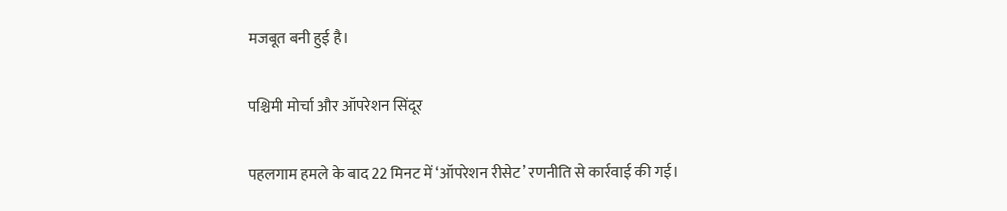मजबूत बनी हुई है।

पश्चिमी मोर्चा और ऑपरेशन सिंदूर

पहलगाम हमले के बाद 22 मिनट में ‘ऑपरेशन रीसेट’ रणनीति से कार्रवाई की गई।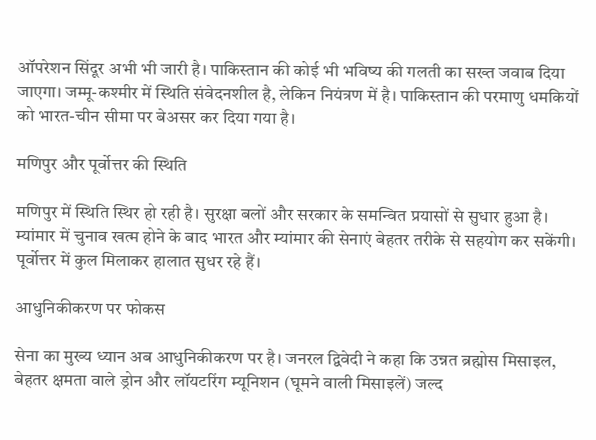ऑपरेशन सिंदूर अभी भी जारी है। पाकिस्तान की कोई भी भविष्य की गलती का सख्त जवाब दिया जाएगा। जम्मू-कश्मीर में स्थिति संवेदनशील है, लेकिन नियंत्रण में है। पाकिस्तान की परमाणु धमकियों को भारत-चीन सीमा पर बेअसर कर दिया गया है।

मणिपुर और पूर्वोत्तर की स्थिति

मणिपुर में स्थिति स्थिर हो रही है। सुरक्षा बलों और सरकार के समन्वित प्रयासों से सुधार हुआ है। म्यांमार में चुनाव खत्म होने के बाद भारत और म्यांमार की सेनाएं बेहतर तरीके से सहयोग कर सकेंगी। पूर्वोत्तर में कुल मिलाकर हालात सुधर रहे हैं।

आधुनिकीकरण पर फोकस

सेना का मुख्य ध्यान अब आधुनिकीकरण पर है। जनरल द्विवेदी ने कहा कि उन्नत ब्रह्मोस मिसाइल, बेहतर क्षमता वाले ड्रोन और लॉयटरिंग म्यूनिशन (घूमने वाली मिसाइलें) जल्द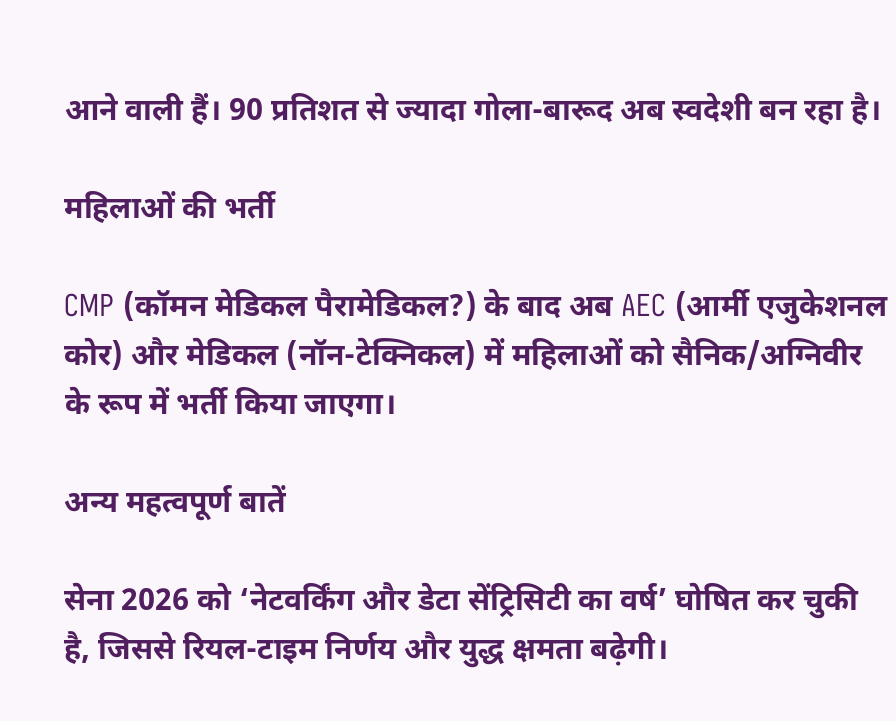आने वाली हैं। 90 प्रतिशत से ज्यादा गोला-बारूद अब स्वदेशी बन रहा है।

महिलाओं की भर्ती

CMP (कॉमन मेडिकल पैरामेडिकल?) के बाद अब AEC (आर्मी एजुकेशनल कोर) और मेडिकल (नॉन-टेक्निकल) में महिलाओं को सैनिक/अग्निवीर के रूप में भर्ती किया जाएगा।

अन्य महत्वपूर्ण बातें

सेना 2026 को ‘नेटवर्किंग और डेटा सेंट्रिसिटी का वर्ष’ घोषित कर चुकी है, जिससे रियल-टाइम निर्णय और युद्ध क्षमता बढ़ेगी।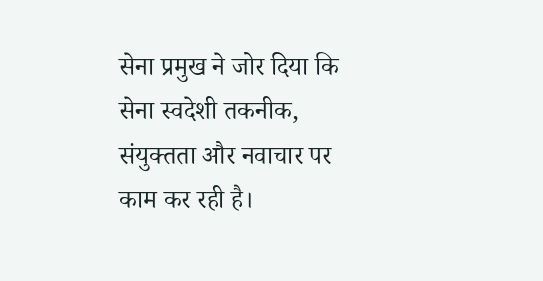सेना प्रमुख ने जोर दिया कि सेना स्वदेशी तकनीक, संयुक्तता और नवाचार पर काम कर रही है।